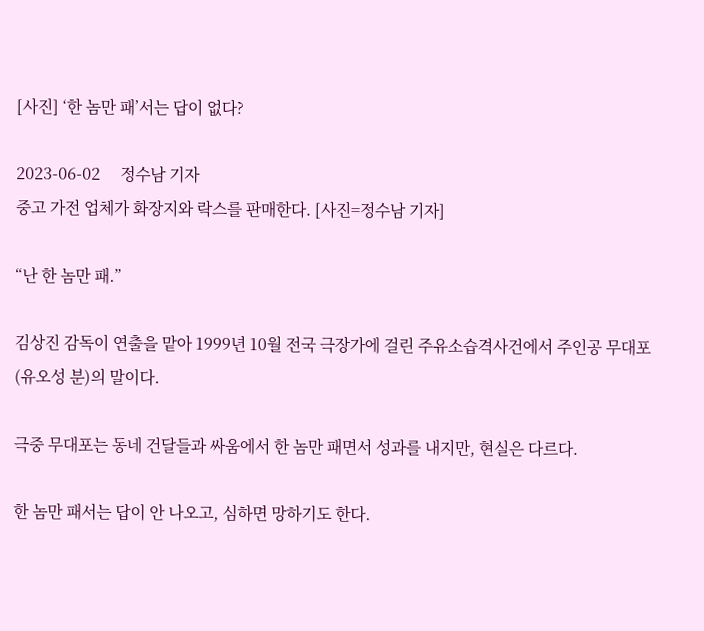[사진] ‘한 놈만 패’서는 답이 없다?

2023-06-02     정수남 기자
중고 가전 업체가 화장지와 락스를 판매한다. [사진=정수남 기자]

“난 한 놈만 패.”

김상진 감독이 연출을 맡아 1999년 10월 전국 극장가에 걸린 주유소습격사건에서 주인공 무대포(유오성 분)의 말이다.

극중 무대포는 동네 건달들과 싸움에서 한 놈만 패면서 성과를 내지만, 현실은 다르다.

한 놈만 패서는 답이 안 나오고, 심하면 망하기도 한다.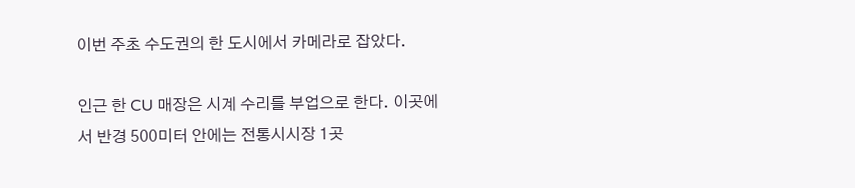이번 주초 수도권의 한 도시에서 카메라로 잡았다.

인근 한 CU 매장은 시계 수리를 부업으로 한다. 이곳에서 반경 500미터 안에는 전통시시장 1곳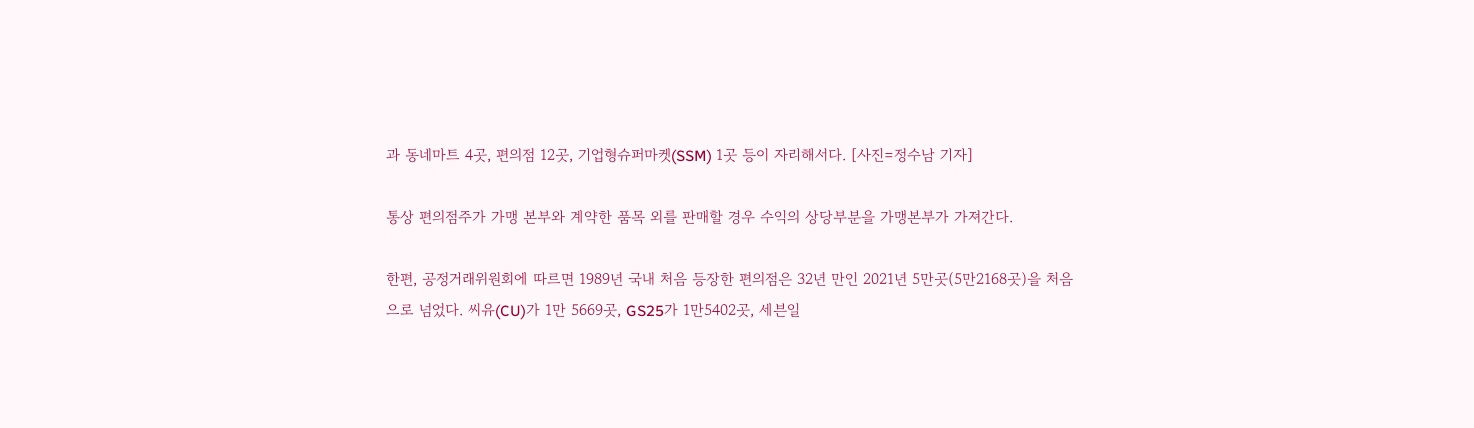과 동네마트 4곳, 편의점 12곳, 기업형슈퍼마켓(SSM) 1곳 등이 자리해서다. [사진=정수남 기자]

통상 편의점주가 가맹 본부와 계약한 품목 외를 판매할 경우 수익의 상당부분을 가맹본부가 가져간다.

한편, 공정거래위원회에 따르면 1989년 국내 처음 등장한 편의점은 32년 만인 2021년 5만곳(5만2168곳)을 처음으로 넘었다. 씨유(CU)가 1만 5669곳, GS25가 1만5402곳, 세븐일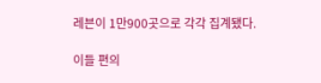레븐이 1만900곳으로 각각 집계됐다.

이들 편의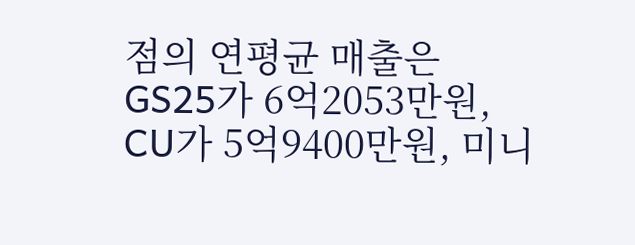점의 연평균 매출은 GS25가 6억2053만원, CU가 5억9400만원, 미니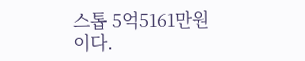스톱 5억5161만원이다.